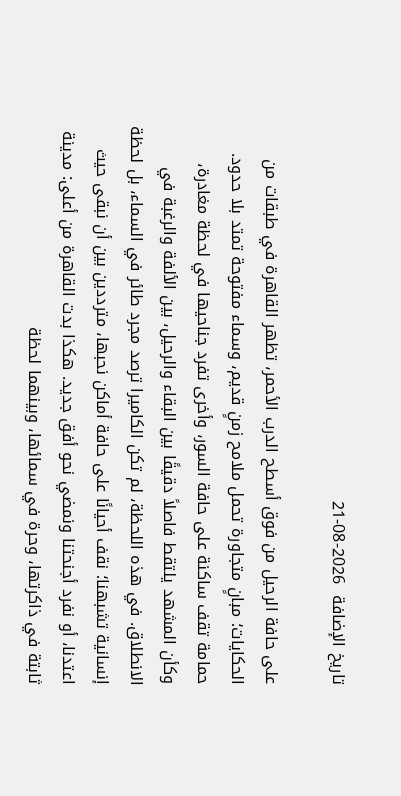تاريخ الإضافة  2026-08-21

على حافة الرحيل من فوق أسطح الدرب الأحمر، تظهر القاهرة في طبقات من الحكايات؛ مبانٍ متجاورة تحمل ملامح زمنٍ قديم، وسماء مفتوحة تمتد بلا حدود. حمامة تقف ساكنة على حافة السور، وأخرى تفرد جناحيها في لحظة مغادرة، وكأن المشهد يلتقط فاصلاً دقيقًا بين البقاء والرحيل، بين الألفة والرغبة في الانطلاق. في هذه اللحظة، لم تكن الكاميرا ترصد مجرد طائر في السماء، بل لحظة إنسانية تشبهنا؛ نقف أحيانًا على حافة أماكن نحبها، مترددين بين أن نبقى حيث اعتدنا، أو نفرد أجنحتنا ونمضي نحو أفق جديد. هكذا بدت القاهرة من أعلى: مدينة ثابتة في ذاكرتها، وحرة في سمائها، وبينهما لحظة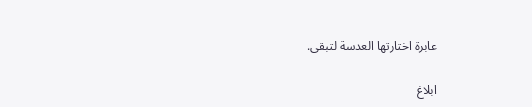عابرة اختارتها العدسة لتبقى.

ابلاغ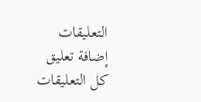التعليقات
إضافة تعليق
كل التعليقات